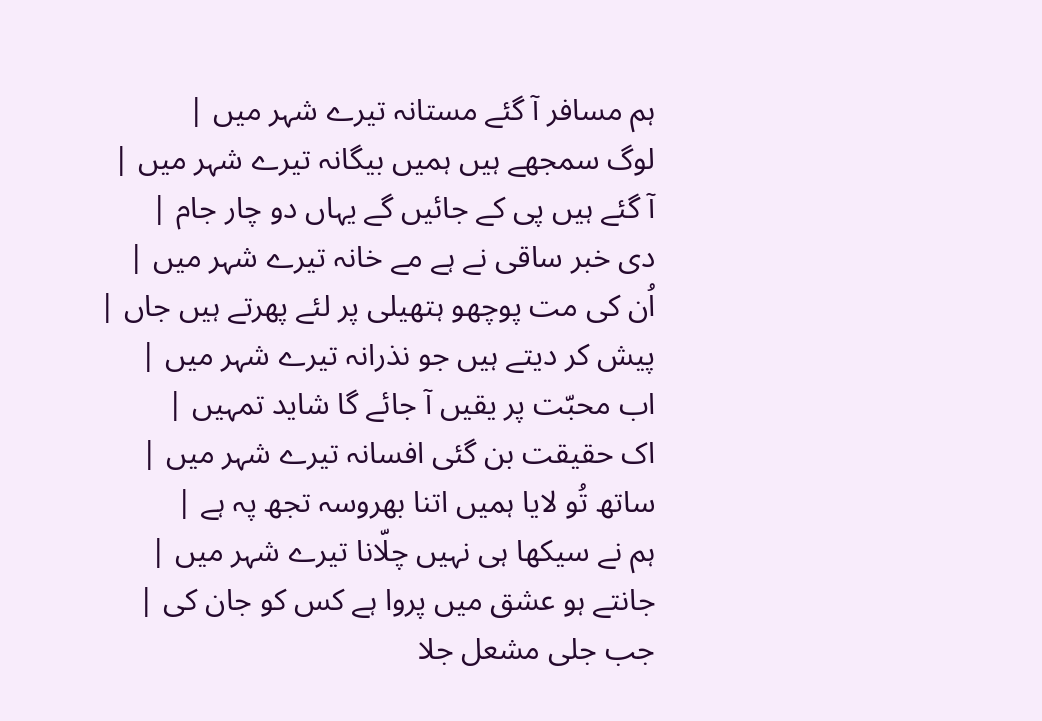ہم مسافر آ گئے مستانہ تیرے شہر میں |
لوگ سمجھے ہیں ہمیں بیگانہ تیرے شہر میں |
آ گئے ہیں پی کے جائیں گے یہاں دو چار جام |
دی خبر ساقی نے ہے مے خانہ تیرے شہر میں |
اُن کی مت پوچھو ہتھیلی پر لئے پھرتے ہیں جاں |
پیش کر دیتے ہیں جو نذرانہ تیرے شہر میں |
اب محبّت پر یقیں آ جائے گا شاید تمہیں |
اک حقیقت بن گئی افسانہ تیرے شہر میں |
ساتھ تُو لایا ہمیں اتنا بھروسہ تجھ پہ ہے |
ہم نے سیکھا ہی نہیں چلّانا تیرے شہر میں |
جانتے ہو عشق میں پروا ہے کس کو جان کی |
جب جلی مشعل جلا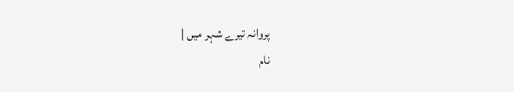پروانہ تیرے شہر میں |
نام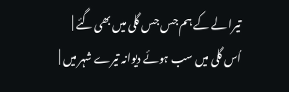تیرا لے کے ہم جس جس گلی میں بھی گئے |
اُس گلی میں سب ہوئے دیوانہ تیرے شہر میں |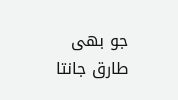جو بھی طارق جانتا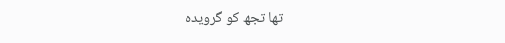تھا تجھ کو گرویدہ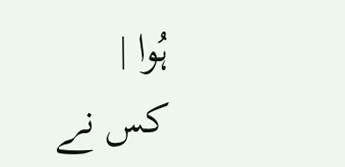ہُوا |
کس نے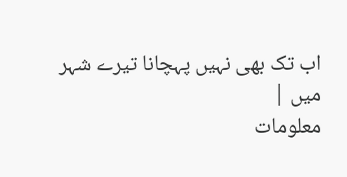اب تک بھی نہیں پہچانا تیرے شہر میں |
معلومات